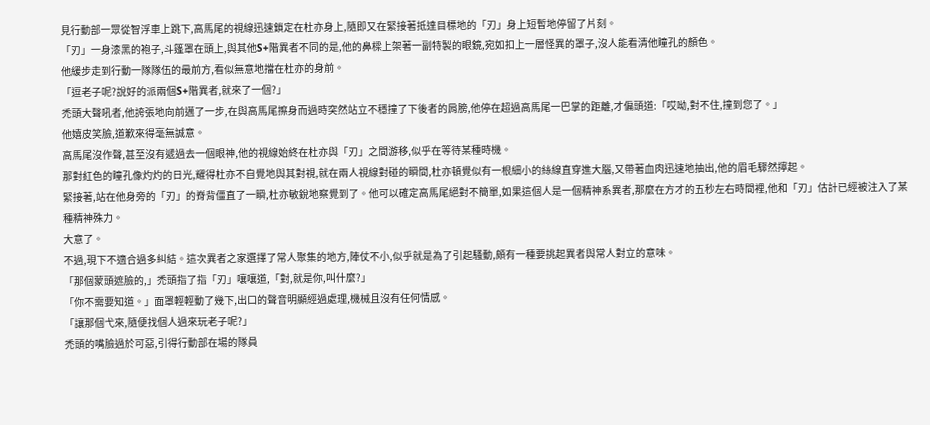見行動部一眾從智浮車上跳下,高馬尾的視線迅速鎖定在杜亦身上,隨即又在緊接著抵達目標地的「刃」身上短暫地停留了片刻。
「刃」一身漆黑的袍子,斗篷罩在頭上,與其他S+階異者不同的是,他的鼻樑上架著一副特製的眼鏡,宛如扣上一層怪異的罩子,沒人能看清他瞳孔的顏色。
他緩步走到行動一隊隊伍的最前方,看似無意地擋在杜亦的身前。
「逗老子呢?說好的派兩個S+階異者,就來了一個?」
禿頭大聲吼者,他誇張地向前邁了一步,在與高馬尾擦身而過時突然站立不穩撞了下後者的肩膀,他停在超過高馬尾一巴掌的距離,才偏頭道:「哎呦,對不住,撞到您了。」
他嬉皮笑臉,道歉來得毫無誠意。
高馬尾沒作聲,甚至沒有遞過去一個眼神,他的視線始終在杜亦與「刃」之間游移,似乎在等待某種時機。
那對紅色的瞳孔像灼灼的日光,耀得杜亦不自覺地與其對視,就在兩人視線對碰的瞬間,杜亦頓覺似有一根細小的絲線直穿進大腦,又帶著血肉迅速地抽出,他的眉毛驟然擰起。
緊接著,站在他身旁的「刃」的脊背僵直了一瞬,杜亦敏銳地察覺到了。他可以確定高馬尾絕對不簡單,如果這個人是一個精神系異者,那麼在方才的五秒左右時間裡,他和「刃」估計已經被注入了某種精神殊力。
大意了。
不過,現下不適合過多糾結。這次異者之家選擇了常人聚集的地方,陣仗不小,似乎就是為了引起騷動,頗有一種要挑起異者與常人對立的意味。
「那個蒙頭遮臉的,」禿頭指了指「刃」嚷嚷道,「對,就是你,叫什麼?」
「你不需要知道。」面罩輕輕動了幾下,出口的聲音明顯經過處理,機械且沒有任何情感。
「讓那個弋來,隨便找個人過來玩老子呢?」
禿頭的嘴臉過於可惡,引得行動部在場的隊員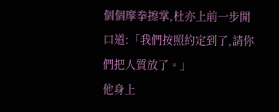個個摩拳擦掌,杜亦上前一步開口道:「我們按照約定到了,請你們把人質放了。」
他身上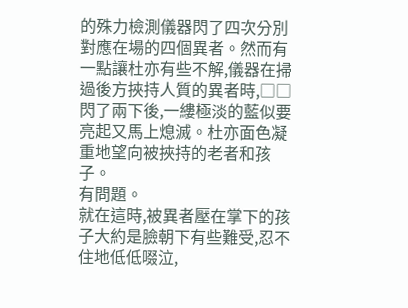的殊力檢測儀器閃了四次分別對應在場的四個異者。然而有一點讓杜亦有些不解,儀器在掃過後方挾持人質的異者時,□□閃了兩下後,一縷極淡的藍似要亮起又馬上熄滅。杜亦面色凝重地望向被挾持的老者和孩子。
有問題。
就在這時,被異者壓在掌下的孩子大約是臉朝下有些難受,忍不住地低低啜泣,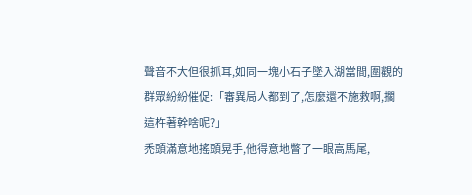聲音不大但很抓耳,如同一塊小石子墜入湖當間,圍觀的群眾紛紛催促:「審異局人都到了,怎麼還不施救啊,擱這杵著幹啥呢?」
禿頭滿意地搖頭晃手,他得意地瞥了一眼高馬尾,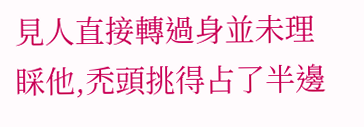見人直接轉過身並未理睬他,禿頭挑得占了半邊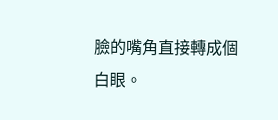臉的嘴角直接轉成個白眼。